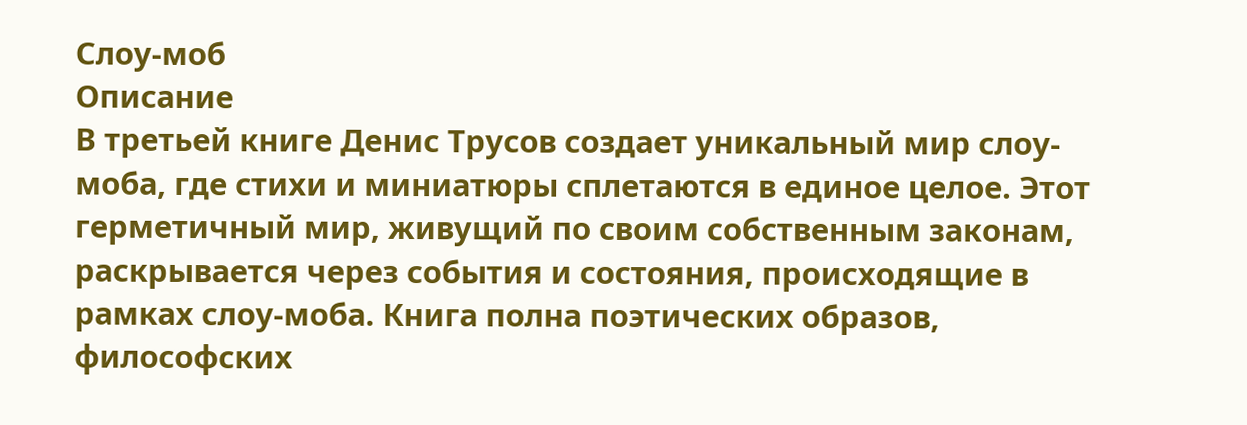Слоу-моб
Описание
В третьей книге Денис Трусов создает уникальный мир слоу-моба, где стихи и миниатюры сплетаются в единое целое. Этот герметичный мир, живущий по своим собственным законам, раскрывается через события и состояния, происходящие в рамках слоу-моба. Книга полна поэтических образов, философских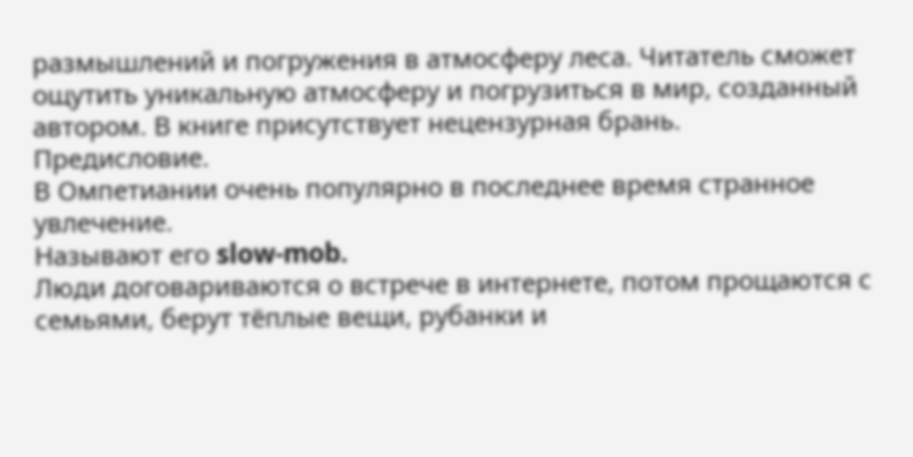размышлений и погружения в атмосферу леса. Читатель сможет ощутить уникальную атмосферу и погрузиться в мир, созданный автором. В книге присутствует нецензурная брань.
Предисловие.
В Омпетиании очень популярно в последнее время странное увлечение.
Называют его slow-mob.
Люди договариваются о встрече в интернете, потом прощаются с семьями, берут тёплые вещи, рубанки и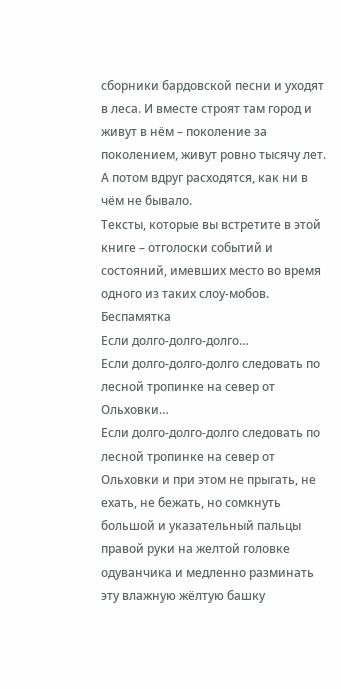сборники бардовской песни и уходят в леса. И вместе строят там город и живут в нём – поколение за поколением, живут ровно тысячу лет.
А потом вдруг расходятся, как ни в чём не бывало.
Тексты, которые вы встретите в этой книге – отголоски событий и состояний, имевших место во время одного из таких слоу-мобов.
Беспамятка
Если долго-долго-долго…
Если долго-долго-долго следовать по лесной тропинке на север от Ольховки…
Если долго-долго-долго следовать по лесной тропинке на север от Ольховки и при этом не прыгать, не ехать, не бежать, но сомкнуть большой и указательный пальцы правой руки на желтой головке одуванчика и медленно разминать эту влажную жёлтую башку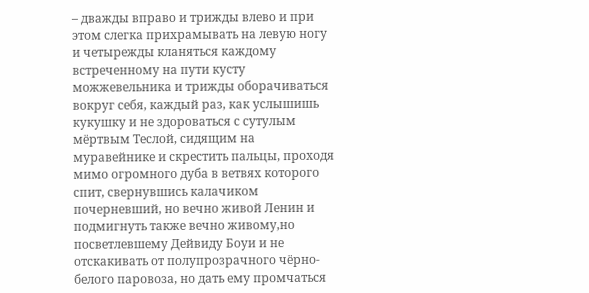– дважды вправо и трижды влево и при этом слегка прихрамывать на левую ногу и четырежды кланяться каждому встреченному на пути кусту можжевельника и трижды оборачиваться вокруг себя, каждый раз, как услышишь кукушку и не здороваться с сутулым мёртвым Теслой, сидящим на муравейнике и скрестить пальцы, проходя мимо огромного дуба в ветвях которого спит, свернувшись калачиком почерневший, но вечно живой Ленин и подмигнуть также вечно живому,но посветлевшему Дейвиду Боуи и не отскакивать от полупрозрачного чёрно-белого паровоза, но дать ему промчаться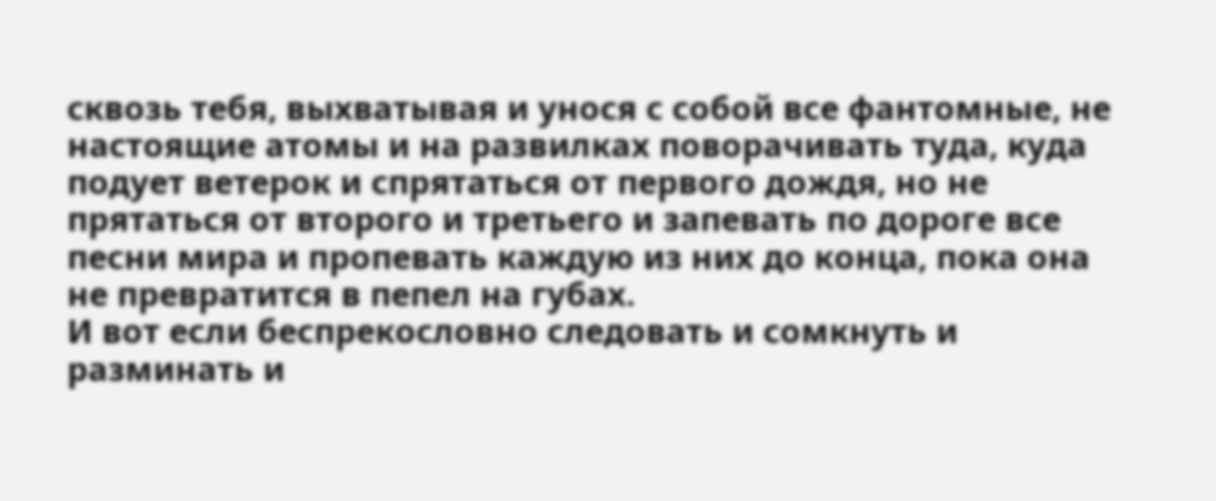сквозь тебя, выхватывая и унося с собой все фантомные, не настоящие атомы и на развилках поворачивать туда, куда подует ветерок и спрятаться от первого дождя, но не прятаться от второго и третьего и запевать по дороге все песни мира и пропевать каждую из них до конца, пока она не превратится в пепел на губах.
И вот если беспрекословно следовать и сомкнуть и разминать и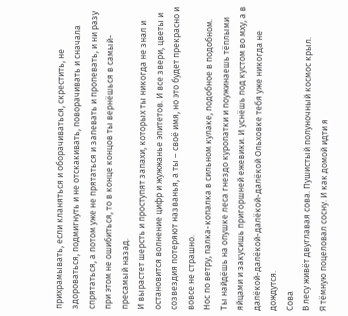прихрамывать, если кланяться и оборачиваться, скрестить, не здороваться, подмигнуть и не отскакивать, поворачивать и сначала спрятаться, а потом уже не прятаться и запевать и пропевать, и ни разу при этом не ошибиться, то в конце концов ты вернёшься в самый-пресамый назад.
И вырастет шерсть и проступят запахи, которых ты никогда не знал и остановится волнение цифр и жужжанье эпитетов. И все звери, цветы и созвездия потеряют названья, а ты – своё имя, но это будет прекрасно и вовсе не страшно.
Нос по ветру, палка-копалка в сильном кулаке, подобное в подобном.
Ты найдёшь на опушке леса гнездо куропатки и поужинаешь тёплыми яйцами и закусишь пригоршней ежевики. И уснёшь под кустом во мху, а в далёкой-далёкой-далёкой-далёкой Ольховке тебя уже никогда не дождутся.
Сова
В лесу живёт двуглавая сова. Пушистый полуночный космос крыл.
Я тёмную поцеловал сосну. И как домой идти я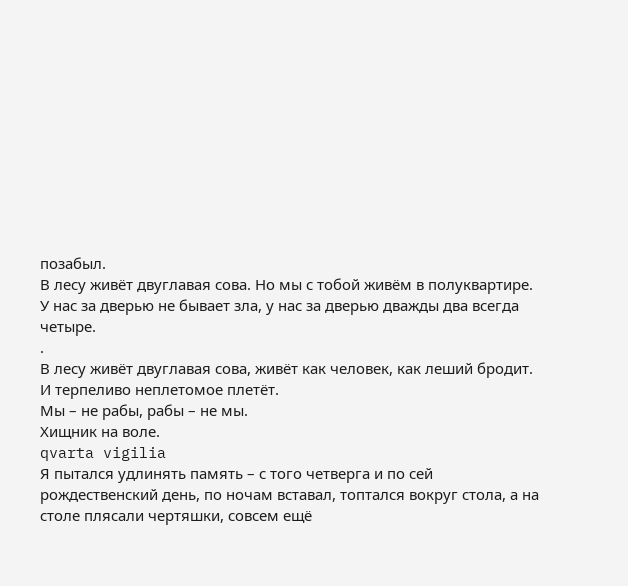позабыл.
В лесу живёт двуглавая сова. Но мы с тобой живём в полуквартире.
У нас за дверью не бывает зла, у нас за дверью дважды два всегда четыре.
.
В лесу живёт двуглавая сова, живёт как человек, как леший бродит.
И терпеливо неплетомое плетёт.
Мы – не рабы, рабы – не мы.
Хищник на воле.
qvarta vigilia
Я пытался удлинять память – с того четверга и по сей рождественский день, по ночам вставал, топтался вокруг стола, а на столе плясали чертяшки, совсем ещё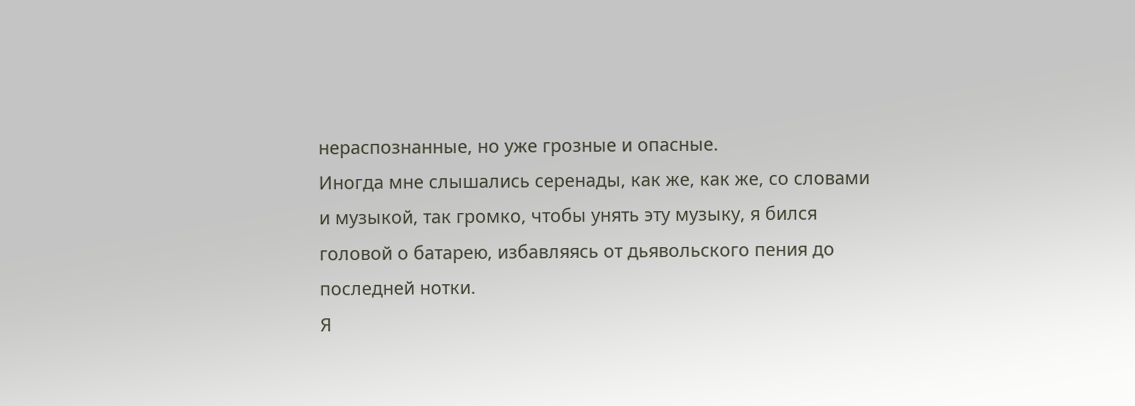нераспознанные, но уже грозные и опасные.
Иногда мне слышались серенады, как же, как же, со словами и музыкой, так громко, чтобы унять эту музыку, я бился головой о батарею, избавляясь от дьявольского пения до последней нотки.
Я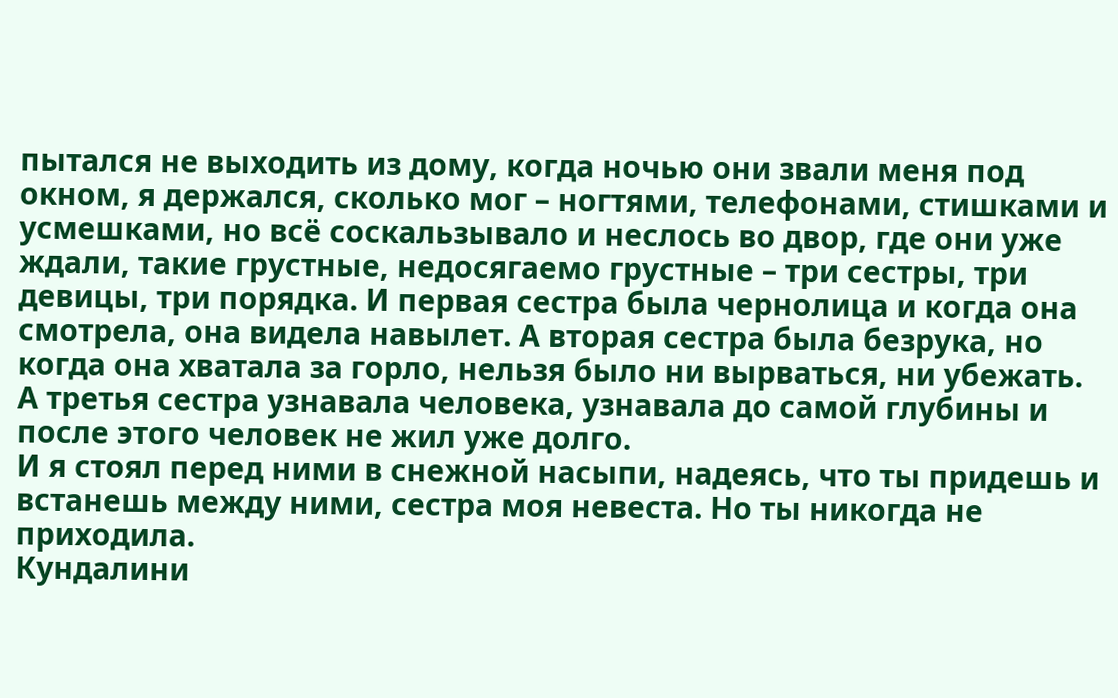пытался не выходить из дому, когда ночью они звали меня под окном, я держался, сколько мог – ногтями, телефонами, стишками и усмешками, но всё соскальзывало и неслось во двор, где они уже ждали, такие грустные, недосягаемо грустные – три сестры, три девицы, три порядка. И первая сестра была чернолица и когда она смотрела, она видела навылет. А вторая сестра была безрука, но когда она хватала за горло, нельзя было ни вырваться, ни убежать. А третья сестра узнавала человека, узнавала до самой глубины и после этого человек не жил уже долго.
И я стоял перед ними в снежной насыпи, надеясь, что ты придешь и встанешь между ними, сестра моя невеста. Но ты никогда не приходила.
Кундалини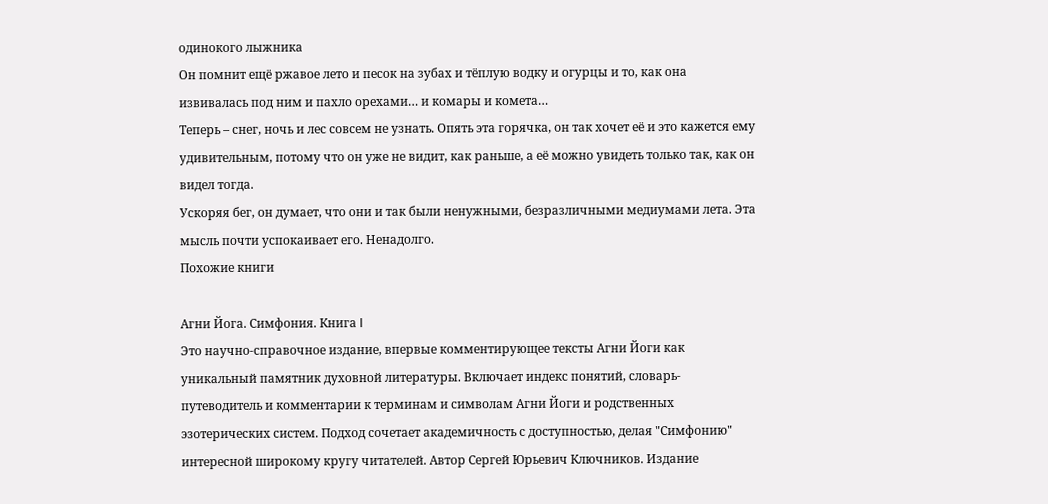одинокого лыжника
Он помнит ещё ржавое лето и песок на зубах и тёплую водку и огурцы и то, как она извивалась под ним и пахло орехами… и комары и комета…
Теперь – снег, ночь и лес совсем не узнать. Опять эта горячка, он так хочет её и это кажется ему удивительным, потому что он уже не видит, как раньше, а её можно увидеть только так, как он видел тогда.
Ускоряя бег, он думает, что они и так были ненужными, безразличными медиумами лета. Эта мысль почти успокаивает его. Ненадолго.
Похожие книги

Агни Йога. Симфония. Книга I
Это научно-справочное издание, впервые комментирующее тексты Агни Йоги как уникальный памятник духовной литературы. Включает индекс понятий, словарь-путеводитель и комментарии к терминам и символам Агни Йоги и родственных эзотерических систем. Подход сочетает академичность с доступностью, делая "Симфонию" интересной широкому кругу читателей. Автор Сергей Юрьевич Ключников. Издание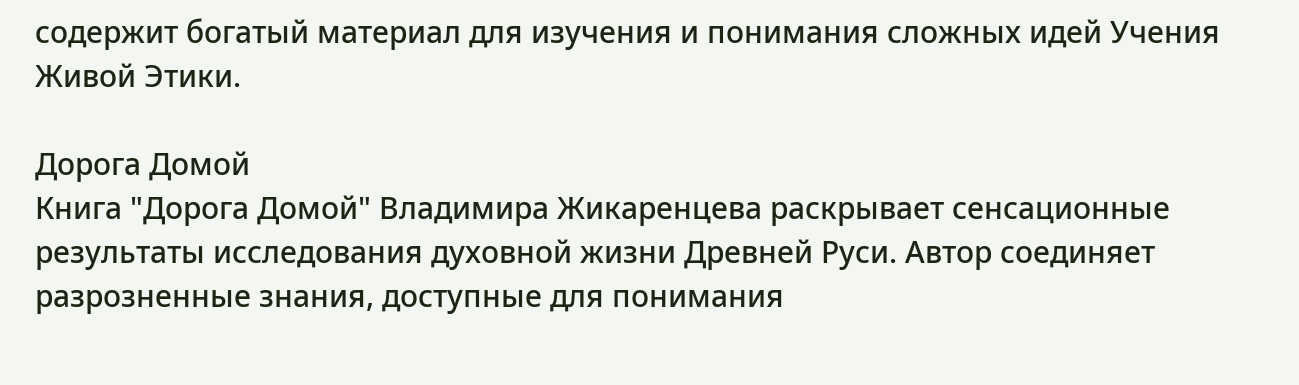содержит богатый материал для изучения и понимания сложных идей Учения Живой Этики.

Дорога Домой
Книга "Дорога Домой" Владимира Жикаренцева раскрывает сенсационные результаты исследования духовной жизни Древней Руси. Автор соединяет разрозненные знания, доступные для понимания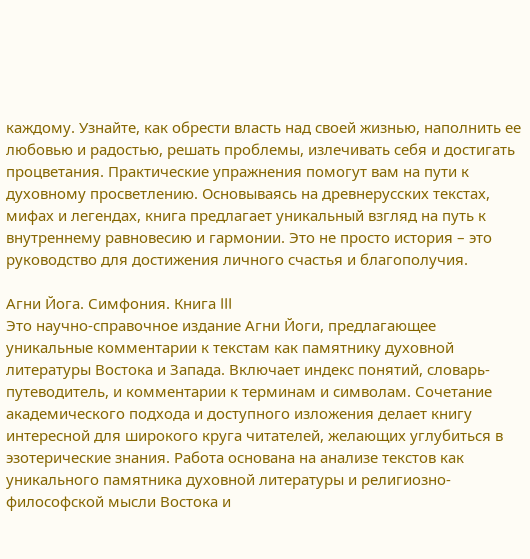каждому. Узнайте, как обрести власть над своей жизнью, наполнить ее любовью и радостью, решать проблемы, излечивать себя и достигать процветания. Практические упражнения помогут вам на пути к духовному просветлению. Основываясь на древнерусских текстах, мифах и легендах, книга предлагает уникальный взгляд на путь к внутреннему равновесию и гармонии. Это не просто история – это руководство для достижения личного счастья и благополучия.

Агни Йога. Симфония. Книга III
Это научно-справочное издание Агни Йоги, предлагающее уникальные комментарии к текстам как памятнику духовной литературы Востока и Запада. Включает индекс понятий, словарь-путеводитель, и комментарии к терминам и символам. Сочетание академического подхода и доступного изложения делает книгу интересной для широкого круга читателей, желающих углубиться в эзотерические знания. Работа основана на анализе текстов как уникального памятника духовной литературы и религиозно-философской мысли Востока и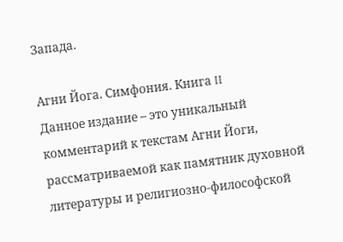Запада.

Агни Йога. Симфония. Книга II
Данное издание – это уникальный комментарий к текстам Агни Йоги, рассматриваемой как памятник духовной литературы и религиозно-философской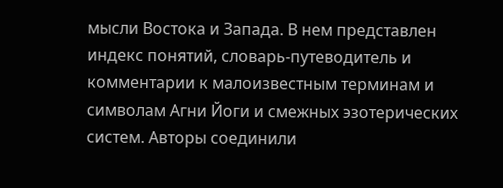мысли Востока и Запада. В нем представлен индекс понятий, словарь-путеводитель и комментарии к малоизвестным терминам и символам Агни Йоги и смежных эзотерических систем. Авторы соединили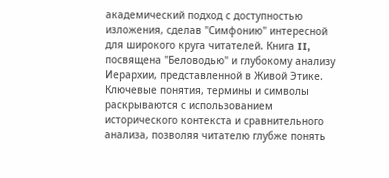академический подход с доступностью изложения, сделав "Симфонию" интересной для широкого круга читателей. Книга II, посвящена "Беловодью" и глубокому анализу Иерархии, представленной в Живой Этике. Ключевые понятия, термины и символы раскрываются с использованием исторического контекста и сравнительного анализа, позволяя читателю глубже понять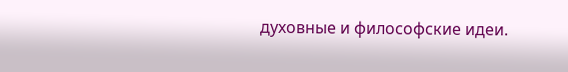духовные и философские идеи.